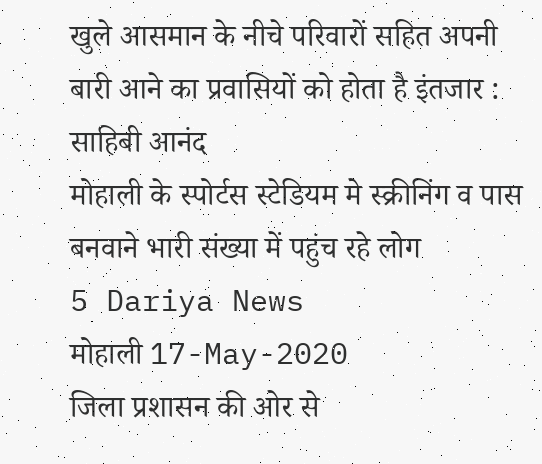खुले आसमान के नीचे परिवारों सहित अपनी बारी आने का प्रवासियों को होता है इंतजार : साहिबी आनंद
मोहाली के स्पोर्टस स्टेडियम मे स्क्रीनिंग व पास बनवाने भारी संख्या में पहुंच रहे लोग
5 Dariya News
मोहाली 17-May-2020
जिला प्रशासन की ओर से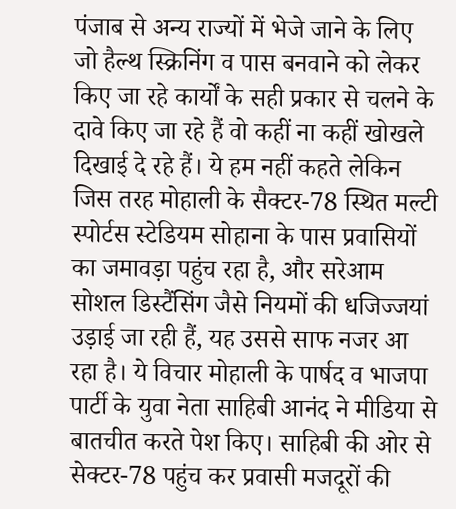पंजाब से अन्य राज्यों में भेजे जाने के लिए जो हैल्थ स्क्रिनिंग व पास बनवाने को लेकर किए जा रहे कार्यों के सही प्रकार से चलने के दावे किए जा रहे हैं वो कहीं ना कहीं खोखले दिखाई दे रहे हैं। ये हम नहीं कहते लेकिन जिस तरह मोहाली के सैक्टर-78 स्थित मल्टी स्पोर्टस स्टेडियम सोहाना के पास प्रवासियों का जमावड़ा पहुंच रहा है, और सरेआम सोशल डिस्टैंसिंग जैसे नियमों की धजिज्जयां उड़ाई जा रही हैं, यह उससे साफ नजर आ रहा है। ये विचार मोहाली के पार्षद व भाजपा पार्टी के युवा नेता साहिबी आनंद ने मीडिया से बातचीत करते पेश किए। साहिबी की ओर से सेक्टर-78 पहुंच कर प्रवासी मजदूरों की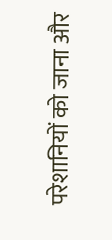परेशानियों को जाना और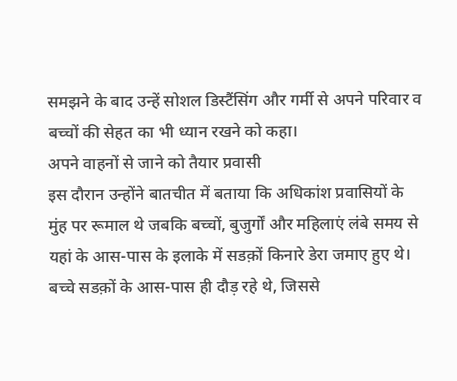समझने के बाद उन्हें सोशल डिस्टैंसिंग और गर्मी से अपने परिवार व बच्चों की सेहत का भी ध्यान रखने को कहा।
अपने वाहनों से जाने को तैयार प्रवासी
इस दौरान उन्होंने बातचीत में बताया कि अधिकांश प्रवासियों के मुंह पर रूमाल थे जबकि बच्चों, बुजुर्गों और महिलाएं लंबे समय से यहां के आस-पास के इलाके में सडक़ों किनारे डेरा जमाए हुए थे। बच्चे सडक़ों के आस-पास ही दौड़ रहे थे, जिससे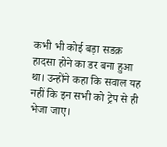कभी भी कोई बड़ा सडक़ हादसा होने का डर बना हुआ था। उन्होंने कहा कि सवाल यह नहीं कि इन सभी को ट्रेप से ही भेजा जाए।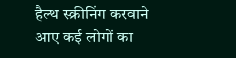हैल्थ स्क्रीनिंग करवाने आए कई लोगों का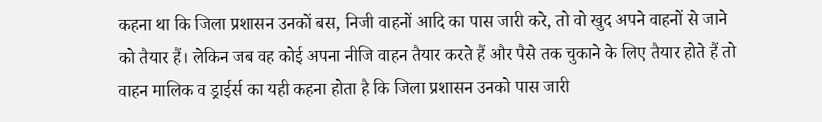कहना था कि जिला प्रशासन उनकों बस, निजी वाहनों आदि का पास जारी करे, तो वो खुद अपने वाहनों से जाने को तैयार हैं। लेकिन जब वह कोई अपना नीजि वाहन तैयार करते हैं और पैसे तक चुकाने के लिए तैयार होते हैं तो वाहन मालिक व ड्राईर्स का यही कहना होता है कि जिला प्रशासन उनको पास जारी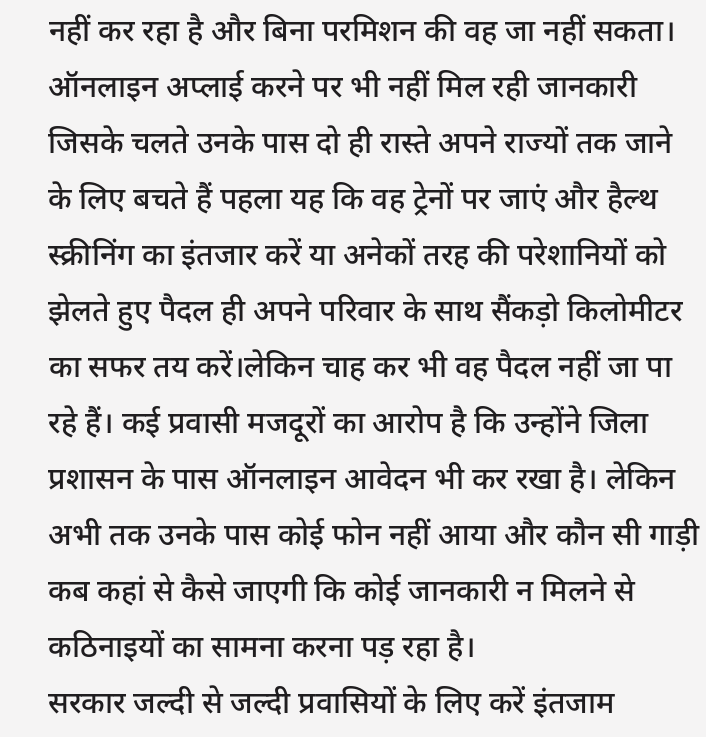नहीं कर रहा है और बिना परमिशन की वह जा नहीं सकता।
ऑनलाइन अप्लाई करने पर भी नहीं मिल रही जानकारी
जिसके चलते उनके पास दो ही रास्ते अपने राज्यों तक जाने के लिए बचते हैं पहला यह कि वह ट्रेनों पर जाएं और हैल्थ स्क्रीनिंग का इंतजार करें या अनेकों तरह की परेशानियों को झेलते हुए पैदल ही अपने परिवार के साथ सैंकड़ो किलोमीटर का सफर तय करें।लेकिन चाह कर भी वह पैदल नहीं जा पा रहे हैं। कई प्रवासी मजदूरों का आरोप है कि उन्होंने जिला प्रशासन के पास ऑनलाइन आवेदन भी कर रखा है। लेकिन अभी तक उनके पास कोई फोन नहीं आया और कौन सी गाड़ी कब कहां से कैसे जाएगी कि कोई जानकारी न मिलने से कठिनाइयों का सामना करना पड़ रहा है।
सरकार जल्दी से जल्दी प्रवासियों के लिए करें इंतजाम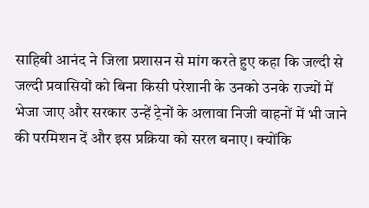साहिबी आनंद ने जिला प्रशासन से मांग करते हुए कहा कि जल्दी से जल्दी प्रवासियों को बिना किसी परेशानी के उनको उनके राज्यों में भेजा जाए और सरकार उन्हें ट्रेनों के अलावा निजी वाहनों में भी जाने की परमिशन दें और इस प्रक्रिया को सरल बनाए। क्योंकि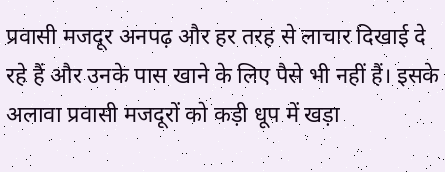प्रवासी मजदूर अनपढ़ और हर तरह से लाचार दिखाई दे रहे हैं और उनके पास खाने के लिए पैसे भी नहीं हैं। इसके अलावा प्रवासी मजदूरों को कड़ी धूप में खड़ा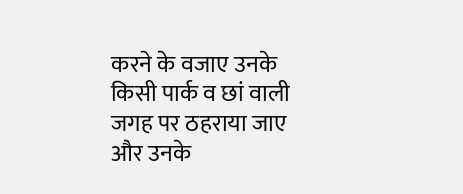करने के वजाए उनके किसी पार्क व छां वाली जगह पर ठहराया जाए और उनके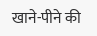खाने-पीने की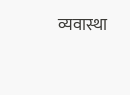व्यवास्था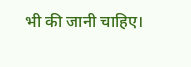भी की जानी चाहिए।